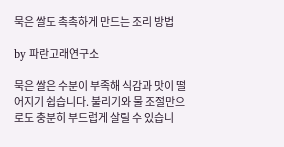묵은 쌀도 촉촉하게 만드는 조리 방법

by 파란고래연구소

묵은 쌀은 수분이 부족해 식감과 맛이 떨어지기 쉽습니다. 불리기와 물 조절만으로도 충분히 부드럽게 살릴 수 있습니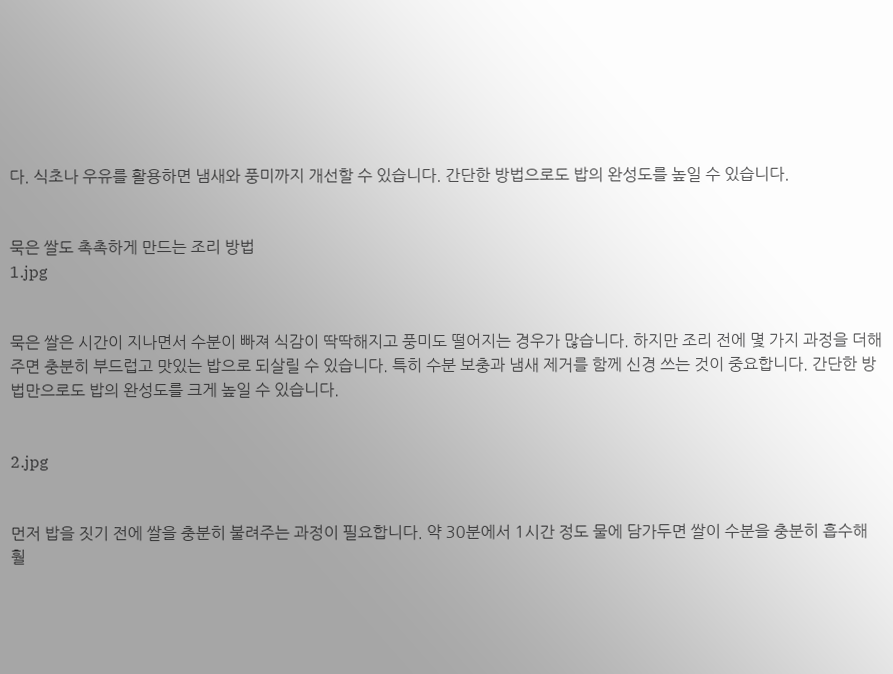다. 식초나 우유를 활용하면 냄새와 풍미까지 개선할 수 있습니다. 간단한 방법으로도 밥의 완성도를 높일 수 있습니다.


묵은 쌀도 촉촉하게 만드는 조리 방법
1.jpg


묵은 쌀은 시간이 지나면서 수분이 빠져 식감이 딱딱해지고 풍미도 떨어지는 경우가 많습니다. 하지만 조리 전에 몇 가지 과정을 더해주면 충분히 부드럽고 맛있는 밥으로 되살릴 수 있습니다. 특히 수분 보충과 냄새 제거를 함께 신경 쓰는 것이 중요합니다. 간단한 방법만으로도 밥의 완성도를 크게 높일 수 있습니다.


2.jpg


먼저 밥을 짓기 전에 쌀을 충분히 불려주는 과정이 필요합니다. 약 30분에서 1시간 정도 물에 담가두면 쌀이 수분을 충분히 흡수해 훨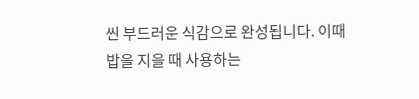씬 부드러운 식감으로 완성됩니다. 이때 밥을 지을 때 사용하는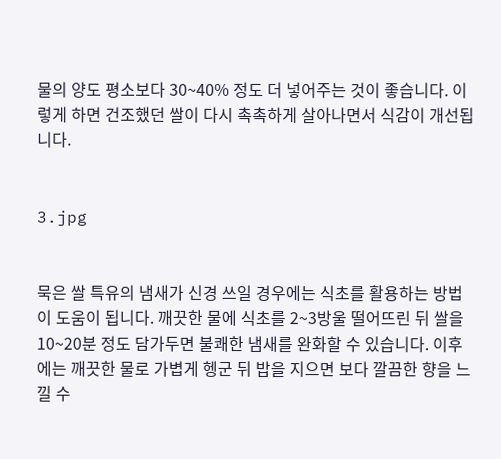물의 양도 평소보다 30~40% 정도 더 넣어주는 것이 좋습니다. 이렇게 하면 건조했던 쌀이 다시 촉촉하게 살아나면서 식감이 개선됩니다.


3.jpg


묵은 쌀 특유의 냄새가 신경 쓰일 경우에는 식초를 활용하는 방법이 도움이 됩니다. 깨끗한 물에 식초를 2~3방울 떨어뜨린 뒤 쌀을 10~20분 정도 담가두면 불쾌한 냄새를 완화할 수 있습니다. 이후에는 깨끗한 물로 가볍게 헹군 뒤 밥을 지으면 보다 깔끔한 향을 느낄 수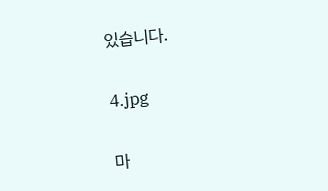있습니다.


4.jpg


마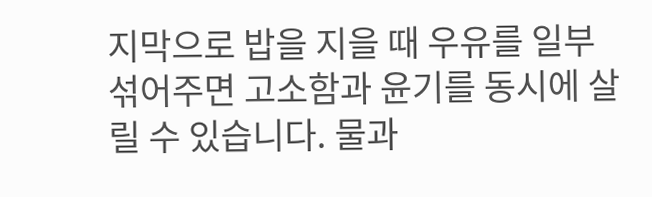지막으로 밥을 지을 때 우유를 일부 섞어주면 고소함과 윤기를 동시에 살릴 수 있습니다. 물과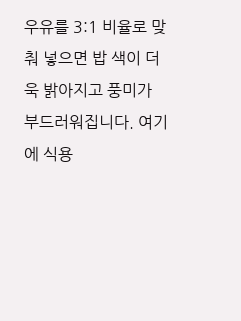우유를 3:1 비율로 맞춰 넣으면 밥 색이 더욱 밝아지고 풍미가 부드러워집니다. 여기에 식용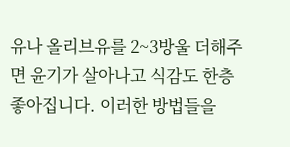유나 올리브유를 2~3방울 더해주면 윤기가 살아나고 식감도 한층 좋아집니다. 이러한 방법들을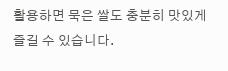활용하면 묵은 쌀도 충분히 맛있게 즐길 수 있습니다.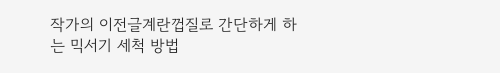작가의 이전글계란껍질로 간단하게 하는 믹서기 세척 방법